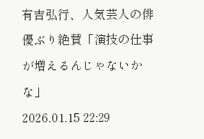有吉弘行、人気芸人の俳優ぶり絶賛「演技の仕事が増えるんじゃないかな」
2026.01.15 22:29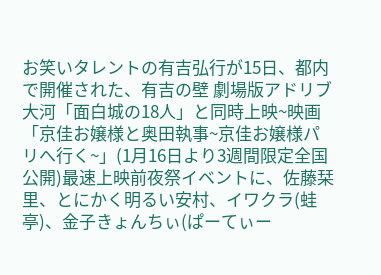お笑いタレントの有吉弘行が15日、都内で開催された、有吉の壁 劇場版アドリブ大河「面白城の18人」と同時上映~映画「京佳お嬢様と奥田執事~京佳お嬢様パリへ行く~」(1月16日より3週間限定全国公開)最速上映前夜祭イベントに、佐藤栞里、とにかく明るい安村、イワクラ(蛙亭)、金子きょんちぃ(ぱーてぃー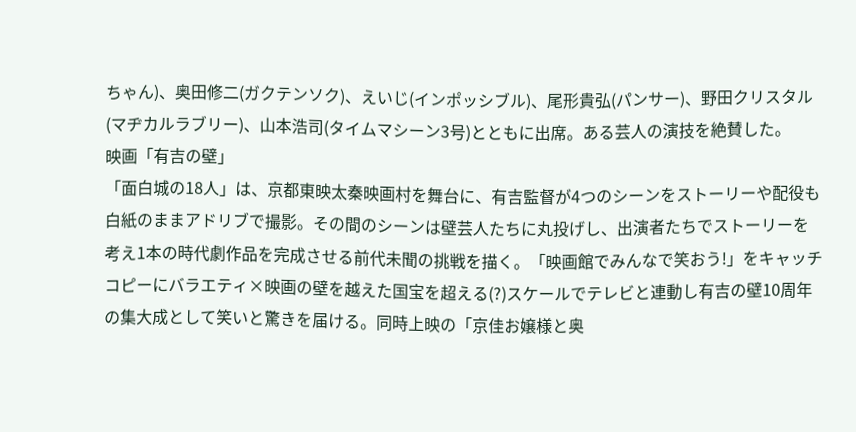ちゃん)、奥田修二(ガクテンソク)、えいじ(インポッシブル)、尾形貴弘(パンサー)、野田クリスタル(マヂカルラブリー)、山本浩司(タイムマシーン3号)とともに出席。ある芸人の演技を絶賛した。
映画「有吉の壁」
「面白城の18人」は、京都東映太秦映画村を舞台に、有吉監督が4つのシーンをストーリーや配役も白紙のままアドリブで撮影。その間のシーンは壁芸人たちに丸投げし、出演者たちでストーリーを考え1本の時代劇作品を完成させる前代未聞の挑戦を描く。「映画館でみんなで笑おう!」をキャッチコピーにバラエティ×映画の壁を越えた国宝を超える(?)スケールでテレビと連動し有吉の壁10周年の集大成として笑いと驚きを届ける。同時上映の「京佳お嬢様と奥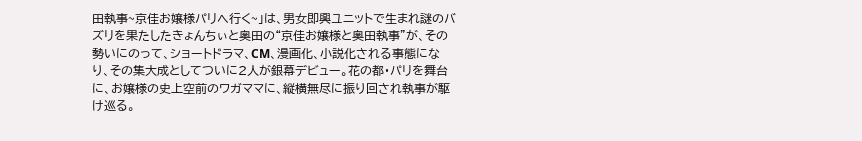田執事~京佳お嬢様パリへ行く~」は、男女即興ユニットで生まれ謎のバズリを果たしたきょんちぃと奥田の“京佳お嬢様と奥田執事”が、その勢いにのって、ショートドラマ、CM、漫画化、小説化される事態になり、その集大成としてついに2人が銀幕デビュー。花の都・パリを舞台に、お嬢様の史上空前のワガママに、縦横無尽に振り回され執事が駆け巡る。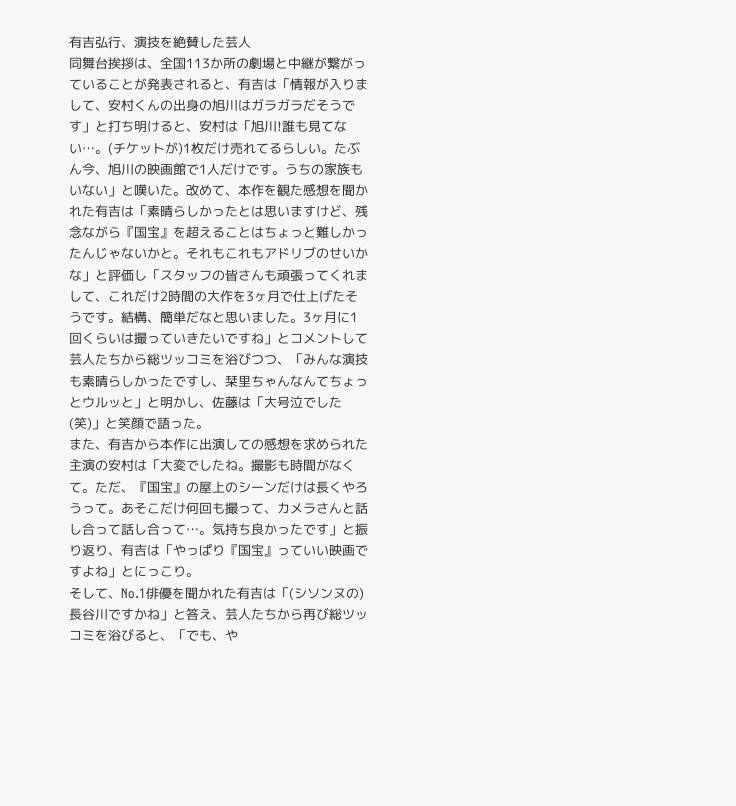有吉弘行、演技を絶賛した芸人
同舞台挨拶は、全国113か所の劇場と中継が繋がっていることが発表されると、有吉は「情報が入りまして、安村くんの出身の旭川はガラガラだそうです」と打ち明けると、安村は「旭川!誰も見てない…。(チケットが)1枚だけ売れてるらしい。たぶん今、旭川の映画館で1人だけです。うちの家族もいない」と嘆いた。改めて、本作を観た感想を聞かれた有吉は「素晴らしかったとは思いますけど、残念ながら『国宝』を超えることはちょっと難しかったんじゃないかと。それもこれもアドリブのせいかな」と評価し「スタッフの皆さんも頑張ってくれまして、これだけ2時間の大作を3ヶ月で仕上げたそうです。結構、簡単だなと思いました。3ヶ月に1回くらいは撮っていきたいですね」とコメントして芸人たちから総ツッコミを浴びつつ、「みんな演技も素晴らしかったですし、栞里ちゃんなんてちょっとウルッと」と明かし、佐藤は「大号泣でした(笑)」と笑顔で語った。
また、有吉から本作に出演しての感想を求められた主演の安村は「大変でしたね。撮影も時間がなくて。ただ、『国宝』の屋上のシーンだけは長くやろうって。あそこだけ何回も撮って、カメラさんと話し合って話し合って…。気持ち良かったです」と振り返り、有吉は「やっぱり『国宝』っていい映画ですよね」とにっこり。
そして、No.1俳優を聞かれた有吉は「(シソンヌの)長谷川ですかね」と答え、芸人たちから再び総ツッコミを浴びると、「でも、や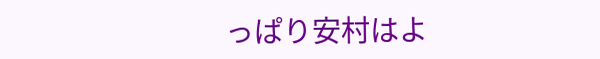っぱり安村はよ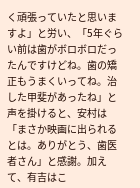く頑張っていたと思いますよ」と労い、「5年ぐらい前は歯がボロボロだったんですけどね。歯の矯正もうまくいってね。治した甲斐があったね」と声を掛けると、安村は「まさか映画に出られるとは。ありがとう、歯医者さん」と感謝。加えて、有吉はこ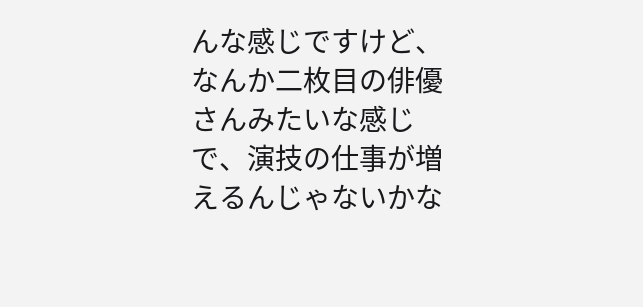んな感じですけど、なんか二枚目の俳優さんみたいな感じで、演技の仕事が増えるんじゃないかな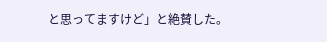と思ってますけど」と絶賛した。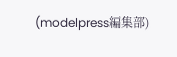(modelpress編集部)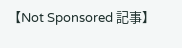【Not Sponsored 記事】